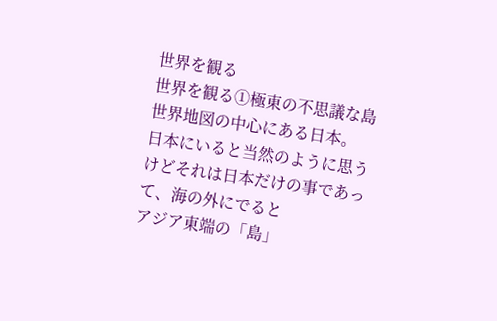世界を観る
世界を観る①極東の不思議な島
世界地図の中心にある日本。
日本にいると当然のように思うけどそれは日本だけの事であって、海の外にでると
アジア東端の「島」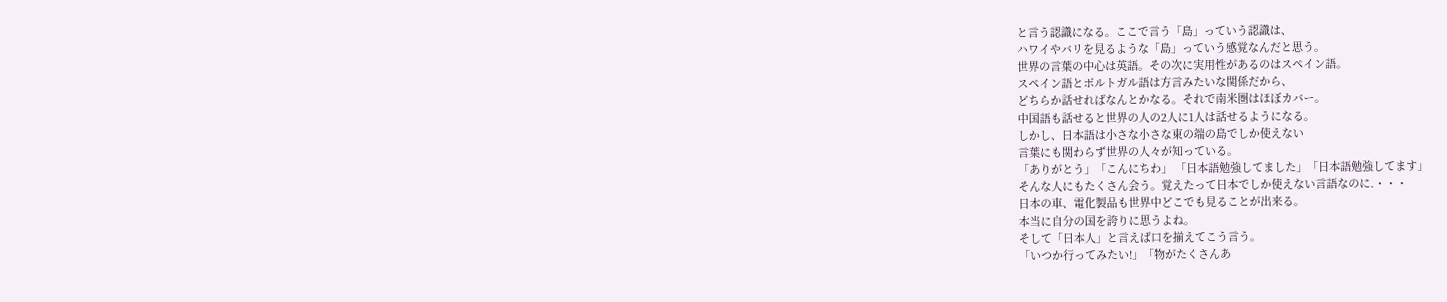と言う認識になる。ここで言う「島」っていう認識は、
ハワイやバリを見るような「島」っていう感覚なんだと思う。
世界の言葉の中心は英語。その次に実用性があるのはスペイン語。
スペイン語とポルトガル語は方言みたいな関係だから、
どちらか話せればなんとかなる。それで南米圏はほぼカバー。
中国語も話せると世界の人の2人に1人は話せるようになる。
しかし、日本語は小さな小さな東の端の島でしか使えない
言葉にも関わらず世界の人々が知っている。
「ありがとう」「こんにちわ」 「日本語勉強してました」「日本語勉強してます」
そんな人にもたくさん会う。覚えたって日本でしか使えない言語なのに.・・・
日本の車、電化製品も世界中どこでも見ることが出来る。
本当に自分の国を誇りに思うよね。
そして「日本人」と言えば口を揃えてこう言う。
「いつか行ってみたい!」「物がたくさんあ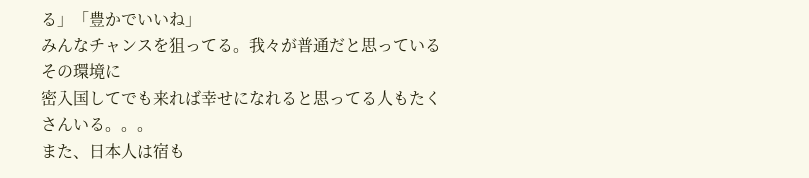る」「豊かでいいね」
みんなチャンスを狙ってる。我々が普通だと思っているその環境に
密入国してでも来れば幸せになれると思ってる人もたくさんいる。。。
また、日本人は宿も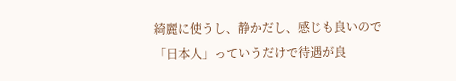綺麗に使うし、静かだし、感じも良いので
「日本人」っていうだけで待遇が良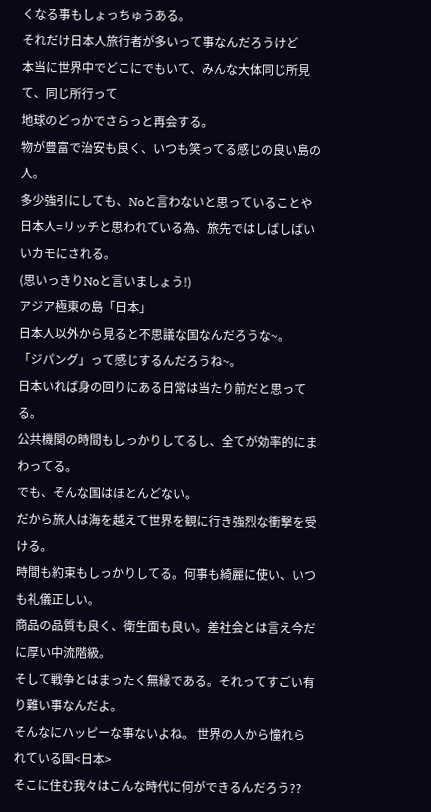くなる事もしょっちゅうある。
それだけ日本人旅行者が多いって事なんだろうけど
本当に世界中でどこにでもいて、みんな大体同じ所見て、同じ所行って
地球のどっかでさらっと再会する。
物が豊富で治安も良く、いつも笑ってる感じの良い島の人。
多少強引にしても、Noと言わないと思っていることや
日本人=リッチと思われている為、旅先ではしばしばいいカモにされる。
(思いっきりNoと言いましょう!)
アジア極東の島「日本」
日本人以外から見ると不思議な国なんだろうな~。
「ジパング」って感じするんだろうね~。
日本いれば身の回りにある日常は当たり前だと思ってる。
公共機関の時間もしっかりしてるし、全てが効率的にまわってる。
でも、そんな国はほとんどない。
だから旅人は海を越えて世界を観に行き強烈な衝撃を受ける。
時間も約束もしっかりしてる。何事も綺麗に使い、いつも礼儀正しい。
商品の品質も良く、衛生面も良い。差社会とは言え今だに厚い中流階級。
そして戦争とはまったく無縁である。それってすごい有り難い事なんだよ。
そんなにハッピーな事ないよね。 世界の人から憧れられている国<日本>
そこに住む我々はこんな時代に何ができるんだろう??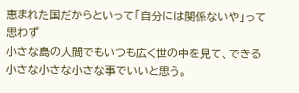恵まれた国だからといって「自分には関係ないや」って思わず
小さな島の人間でもいつも広く世の中を見て、できる小さな小さな小さな事でいいと思う。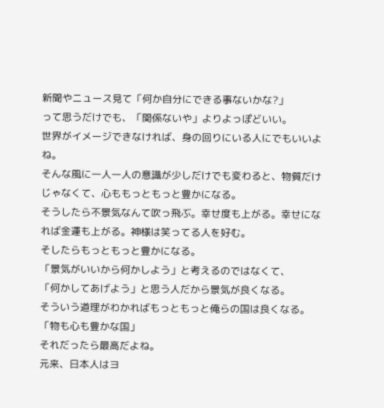新聞やニュース見て「何か自分にできる事ないかな?」
って思うだけでも、「関係ないや」よりよっぽどいい。
世界がイメージできなければ、身の回りにいる人にでもいいよね。
そんな風に一人一人の意識が少しだけでも変わると、物質だけじゃなくて、心ももっともっと豊かになる。
そうしたら不景気なんて吹っ飛ぶ。幸せ度も上がる。幸せになれば金運も上がる。神様は笑ってる人を好む。
そしたらもっともっと豊かになる。
「景気がいいから何かしよう」と考えるのではなくて、
「何かしてあげよう」と思う人だから景気が良くなる。
そういう道理がわかればもっともっと俺らの国は良くなる。
「物も心も豊かな国」
それだったら最高だよね。
元来、日本人はヨ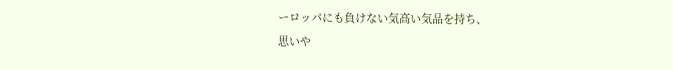ーロッパにも負けない気高い気品を持ち、
思いや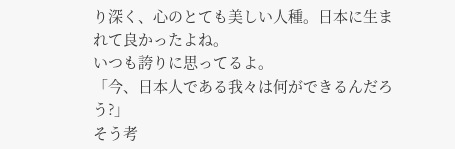り深く、心のとても美しい人種。日本に生まれて良かったよね。
いつも誇りに思ってるよ。
「今、日本人である我々は何ができるんだろう?」
そう考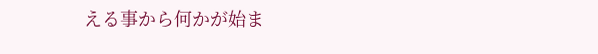える事から何かが始ま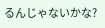るんじゃないかな?